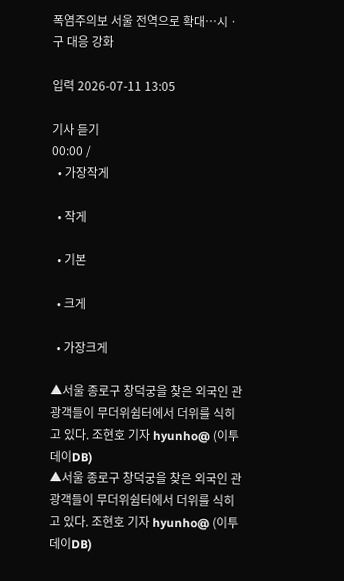폭염주의보 서울 전역으로 확대⋯시ㆍ구 대응 강화

입력 2026-07-11 13:05

기사 듣기
00:00 /
  • 가장작게

  • 작게

  • 기본

  • 크게

  • 가장크게

▲서울 종로구 창덕궁을 찾은 외국인 관광객들이 무더위쉼터에서 더위를 식히고 있다. 조현호 기자 hyunho@ (이투데이DB)
▲서울 종로구 창덕궁을 찾은 외국인 관광객들이 무더위쉼터에서 더위를 식히고 있다. 조현호 기자 hyunho@ (이투데이DB)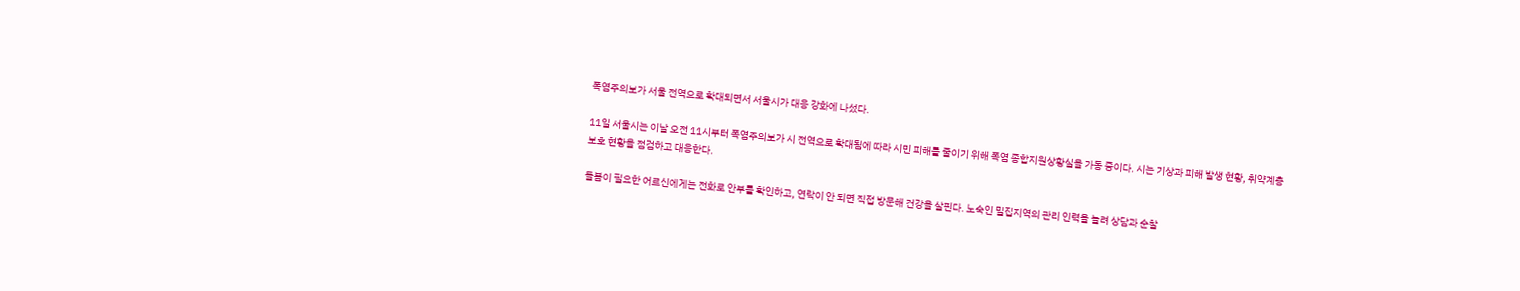폭염주의보가 서울 전역으로 확대되면서 서울시가 대응 강화에 나섰다.

11일 서울시는 이날 오전 11시부터 폭염주의보가 시 전역으로 확대됨에 따라 시민 피해를 줄이기 위해 폭염 종합지원상황실을 가동 중이다. 시는 기상과 피해 발생 현황, 취약계층 보호 현황을 점검하고 대응한다.

돌봄이 필요한 어르신에게는 전화로 안부를 확인하고, 연락이 안 되면 직접 방문해 건강을 살핀다. 노숙인 밀집지역의 관리 인력을 늘려 상담과 순찰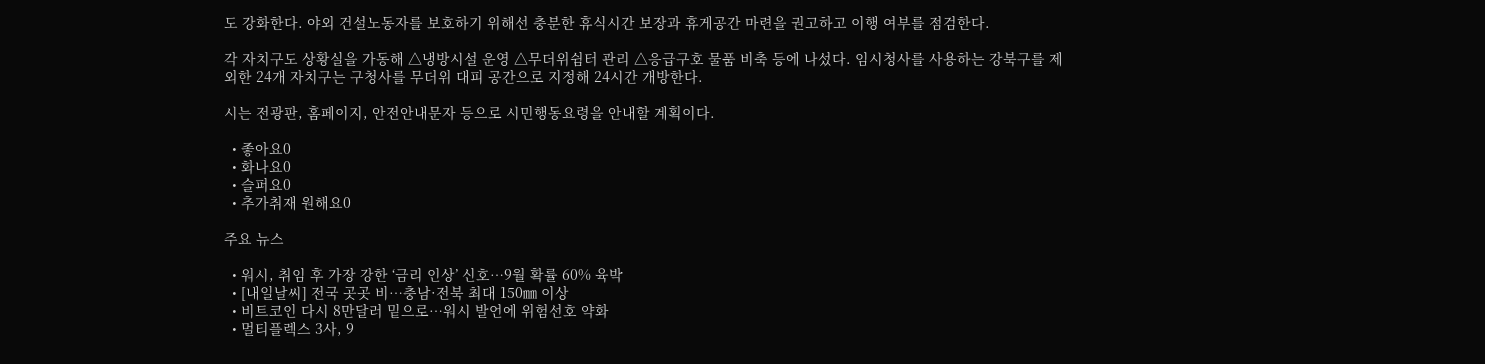도 강화한다. 야외 건설노동자를 보호하기 위해선 충분한 휴식시간 보장과 휴게공간 마련을 권고하고 이행 여부를 점검한다.

각 자치구도 상황실을 가동해 △냉방시설 운영 △무더위쉼터 관리 △응급구호 물품 비축 등에 나섰다. 임시청사를 사용하는 강북구를 제외한 24개 자치구는 구청사를 무더위 대피 공간으로 지정해 24시간 개방한다.

시는 전광판, 홈페이지, 안전안내문자 등으로 시민행동요령을 안내할 계획이다.

  • 좋아요0
  • 화나요0
  • 슬퍼요0
  • 추가취재 원해요0

주요 뉴스

  • 워시, 취임 후 가장 강한 ‘금리 인상’ 신호…9월 확률 60% 육박
  • [내일날씨] 전국 곳곳 비…충남·전북 최대 150㎜ 이상
  • 비트코인 다시 8만달러 밑으로…워시 발언에 위험선호 약화
  • 멀티플렉스 3사, 9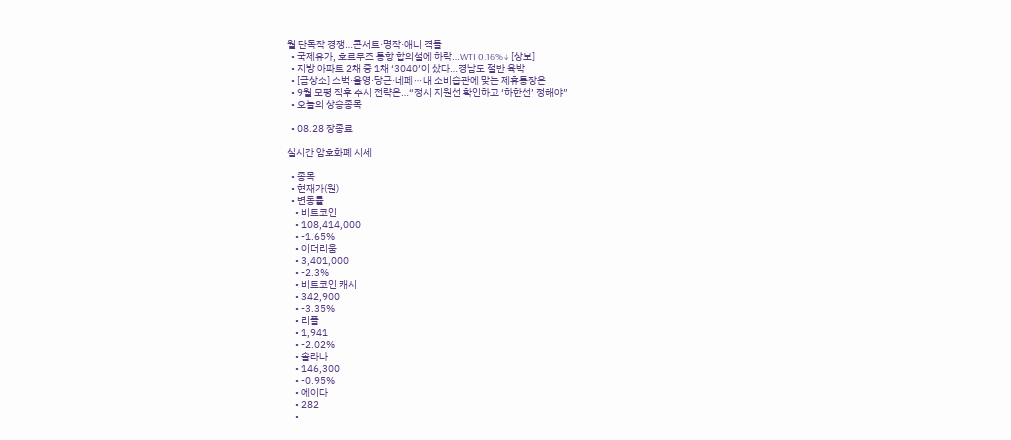월 단독작 경쟁…콘서트·명작·애니 격돌
  • 국제유가, 호르무즈 통항 합의설에 하락…WTI 0.16%↓ [상보]
  • 지방 아파트 2채 중 1채 ‘3040’이 샀다…경남도 절반 육박
  • [금상소] 스벅·올영·당근·네페⋯내 소비습관에 맞는 제휴통장은
  • 9월 모평 직후 수시 전략은…“정시 지원선 확인하고 ‘하한선’ 정해야”
  • 오늘의 상승종목

  • 08.28 장종료

실시간 암호화폐 시세

  • 종목
  • 현재가(원)
  • 변동률
    • 비트코인
    • 108,414,000
    • -1.65%
    • 이더리움
    • 3,401,000
    • -2.3%
    • 비트코인 캐시
    • 342,900
    • -3.35%
    • 리플
    • 1,941
    • -2.02%
    • 솔라나
    • 146,300
    • -0.95%
    • 에이다
    • 282
    •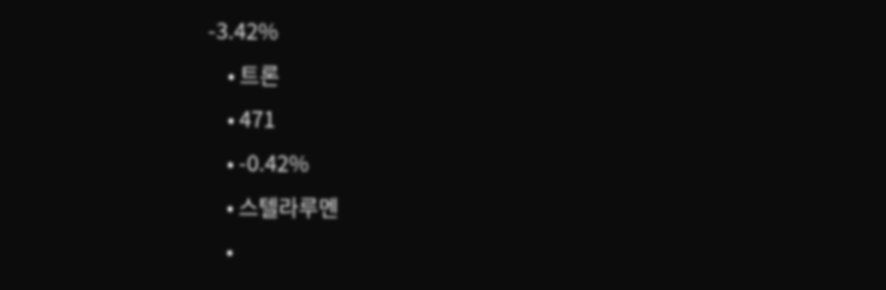-3.42%
    • 트론
    • 471
    • -0.42%
    • 스텔라루멘
    •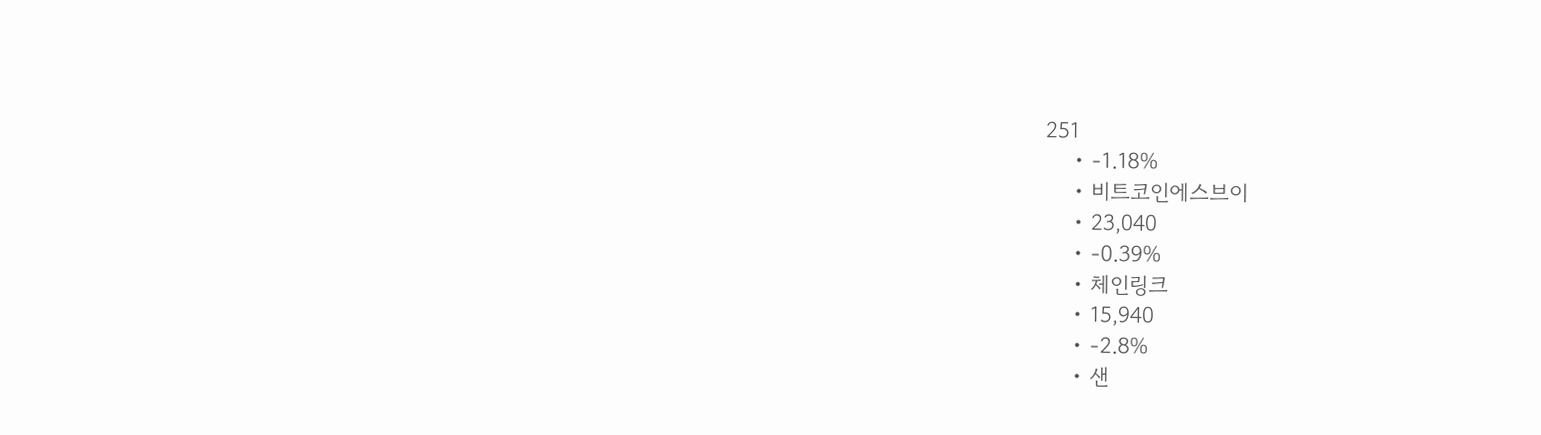251
    • -1.18%
    • 비트코인에스브이
    • 23,040
    • -0.39%
    • 체인링크
    • 15,940
    • -2.8%
    • 샌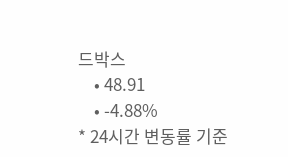드박스
    • 48.91
    • -4.88%
* 24시간 변동률 기준